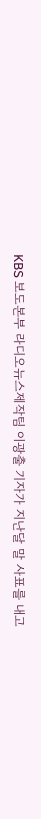KBS 보도본부 라디오뉴스제작팀 이광출 기자가 지난달 말 사표를 내고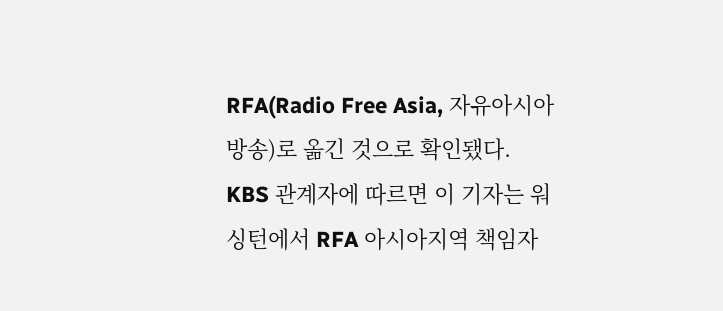RFA(Radio Free Asia, 자유아시아방송)로 옮긴 것으로 확인됐다.
KBS 관계자에 따르면 이 기자는 워싱턴에서 RFA 아시아지역 책임자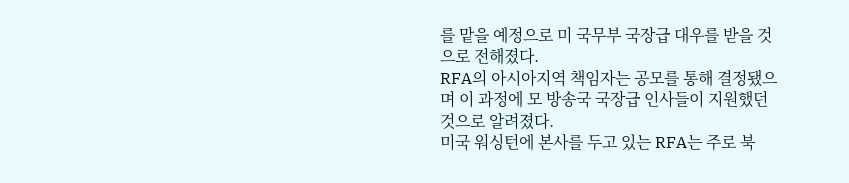를 맡을 예정으로 미 국무부 국장급 대우를 받을 것으로 전해졌다.
RFA의 아시아지역 책임자는 공모를 통해 결정됐으며 이 과정에 모 방송국 국장급 인사들이 지원했던 것으로 알려졌다.
미국 워싱턴에 본사를 두고 있는 RFA는 주로 북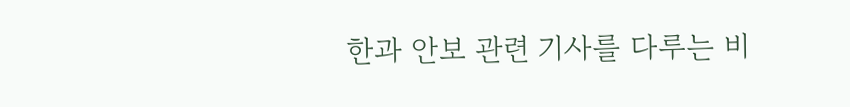한과 안보 관련 기사를 다루는 비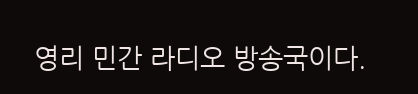영리 민간 라디오 방송국이다.